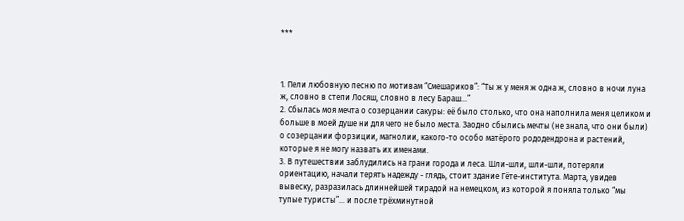***



1. Пели любовную песню по мотивам “Смешариков”: “Ты ж у меня ж одна ж, словно в ночи луна ж, словно в степи Лосяш, словно в лесу Бараш...”
2. Сбылась моя мечта о созерцании сакуры: её было столько, что она наполнила меня целиком и больше в моей душе ни для чего не было места. Заодно сбылись мечты (не знала, что они были) о созерцании форзиции, магнолии, какого-то особо матёрого рододендрона и растений, которые я не могу назвать их именами.
3. В путешествии заблудились на грани города и леса. Шли-шли, шли-шли, потеряли ориентацию, начали терять надежду - глядь, стоит здание Гёте-института. Марта, увидев вывеску, разразилась длиннейшей тирадой на немецком, из которой я поняла только “мы тупые туристы”... и после трёхминутной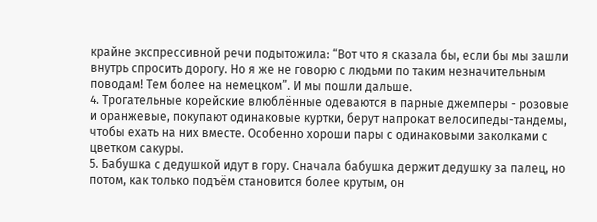крайне экспрессивной речи подытожила: “Вот что я сказала бы, если бы мы зашли внутрь спросить дорогу. Но я же не говорю с людьми по таким незначительным поводам! Тем более на немецком”. И мы пошли дальше.
4. Трогательные корейские влюблённые одеваются в парные джемперы - розовые и оранжевые, покупают одинаковые куртки, берут напрокат велосипеды-тандемы, чтобы ехать на них вместе. Особенно хороши пары с одинаковыми заколками с цветком сакуры.
5. Бабушка с дедушкой идут в гору. Сначала бабушка держит дедушку за палец, но потом, как только подъём становится более крутым, он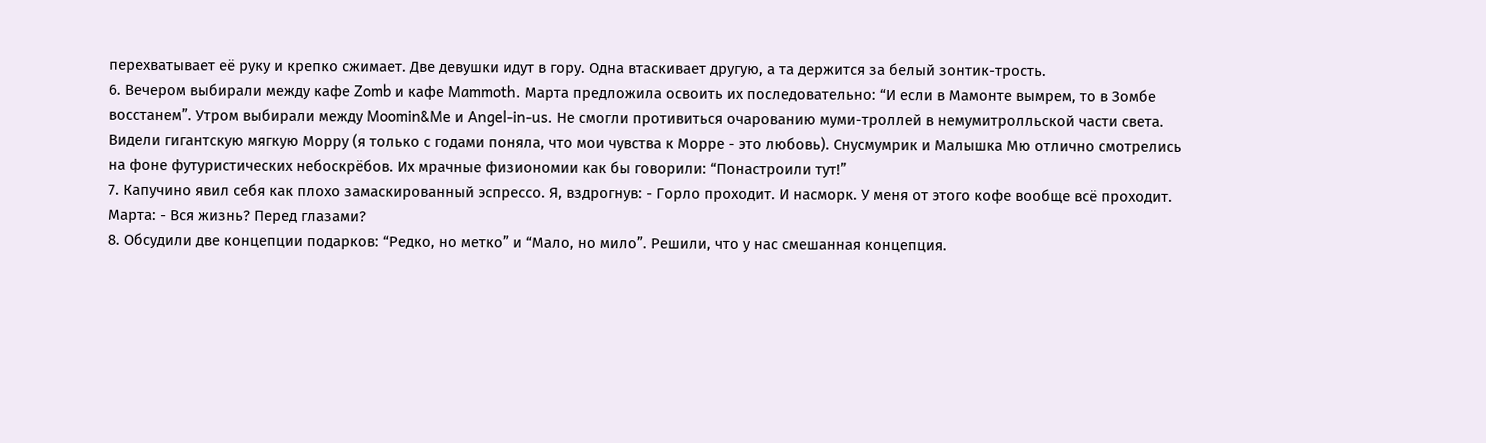перехватывает её руку и крепко сжимает. Две девушки идут в гору. Одна втаскивает другую, а та держится за белый зонтик-трость.
6. Вечером выбирали между кафе Zomb и кафе Mammoth. Марта предложила освоить их последовательно: “И если в Мамонте вымрем, то в Зомбе восстанем”. Утром выбирали между Moomin&Me и Angel-in-us. Не смогли противиться очарованию муми-троллей в немумитролльской части света. Видели гигантскую мягкую Морру (я только с годами поняла, что мои чувства к Морре - это любовь). Снусмумрик и Малышка Мю отлично смотрелись на фоне футуристических небоскрёбов. Их мрачные физиономии как бы говорили: “Понастроили тут!”
7. Капучино явил себя как плохо замаскированный эспрессо. Я, вздрогнув: - Горло проходит. И насморк. У меня от этого кофе вообще всё проходит. Марта: - Вся жизнь? Перед глазами?
8. Обсудили две концепции подарков: “Редко, но метко” и “Мало, но мило”. Решили, что у нас смешанная концепция.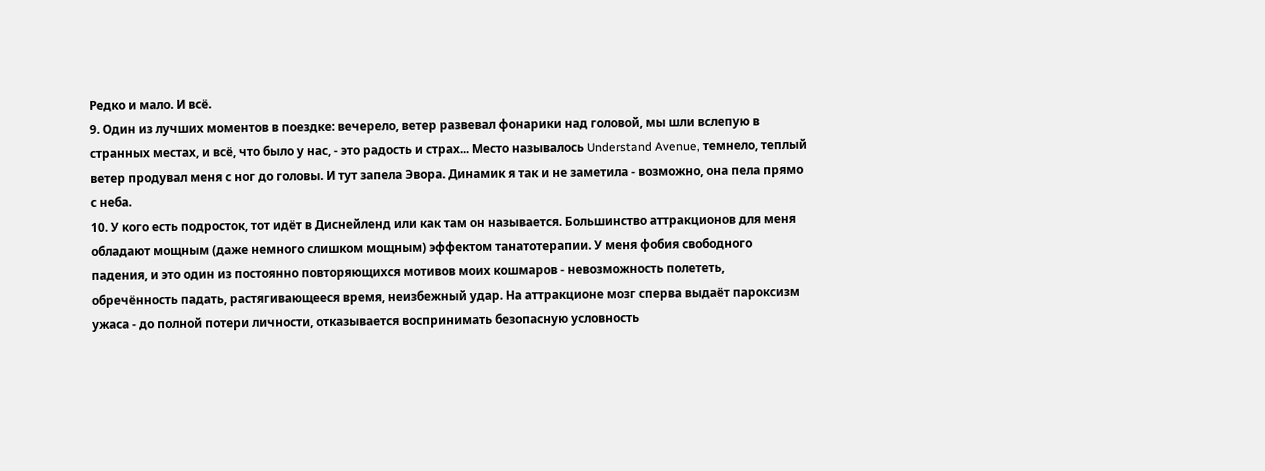Редко и мало. И всё.
9. Один из лучших моментов в поездке: вечерело, ветер развевал фонарики над головой, мы шли вслепую в странных местах, и всё, что было у нас, - это радость и страх... Место называлось Understand Avenue, темнело, теплый ветер продувал меня с ног до головы. И тут запела Эвора. Динамик я так и не заметила - возможно, она пела прямо с неба.
10. У кого есть подросток, тот идёт в Диснейленд или как там он называется. Большинство аттракционов для меня обладают мощным (даже немного слишком мощным) эффектом танатотерапии. У меня фобия свободного падения, и это один из постоянно повторяющихся мотивов моих кошмаров - невозможность полететь, обречённость падать, растягивающееся время, неизбежный удар. На аттракционе мозг сперва выдаёт пароксизм ужаса - до полной потери личности, отказывается воспринимать безопасную условность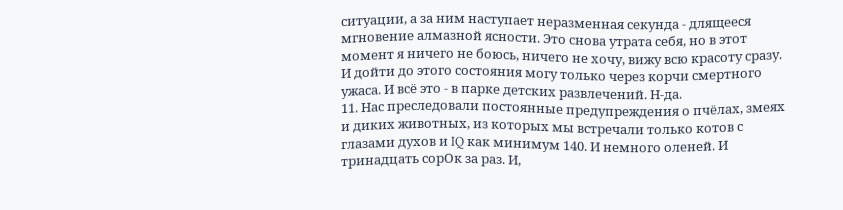ситуации, а за ним наступает неразменная секунда - длящееся мгновение алмазной ясности. Это снова утрата себя, но в этот момент я ничего не боюсь, ничего не хочу, вижу всю красоту сразу. И дойти до этого состояния могу только через корчи смертного ужаса. И всё это - в парке детских развлечений. Н-да.
11. Нас преследовали постоянные предупреждения о пчёлах, змеях и диких животных, из которых мы встречали только котов с глазами духов и IQ как минимум 140. И немного оленей. И тринадцать сорОк за раз. И,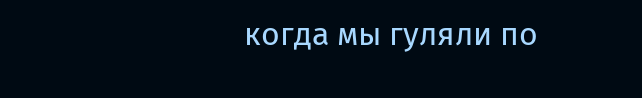когда мы гуляли по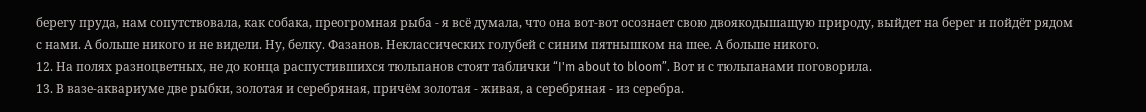берегу пруда, нам сопутствовала, как собака, преогромная рыба - я всё думала, что она вот-вот осознает свою двоякодышащую природу, выйдет на берег и пойдёт рядом с нами. А больше никого и не видели. Ну, белку. Фазанов. Неклассических голубей с синим пятнышком на шее. А больше никого.
12. На полях разноцветных, не до конца распустившихся тюльпанов стоят таблички “I'm about to bloom”. Вот и с тюльпанами поговорила.
13. В вазе-аквариуме две рыбки, золотая и серебряная, причём золотая - живая, а серебряная - из серебра.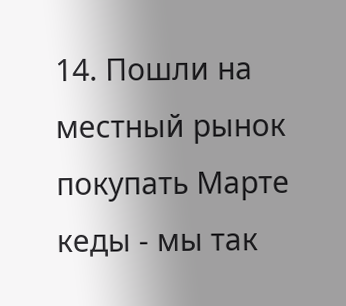14. Пошли на местный рынок покупать Марте кеды - мы так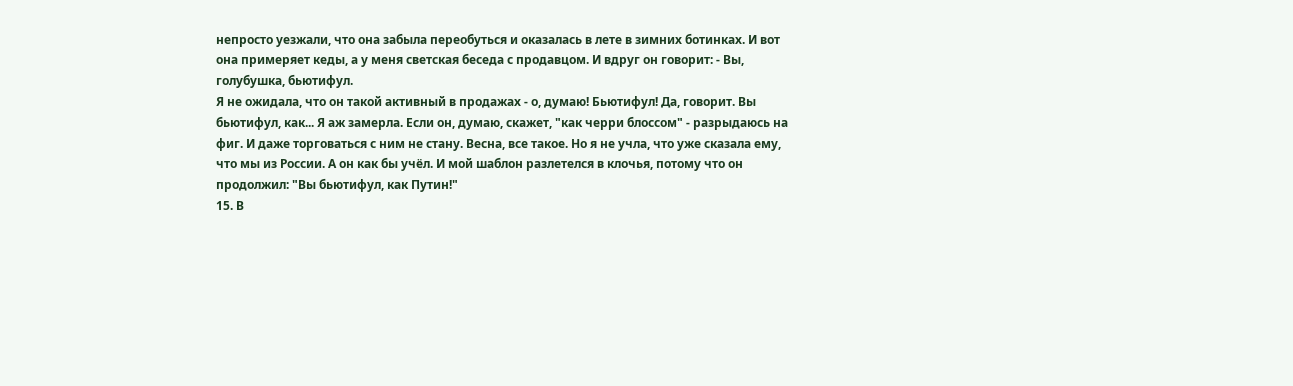непросто уезжали, что она забыла переобуться и оказалась в лете в зимних ботинках. И вот она примеряет кеды, а у меня светская беседа с продавцом. И вдруг он говорит: - Вы, голубушка, бьютифул.
Я не ожидала, что он такой активный в продажах - о, думаю! Бьютифул! Да, говорит. Вы бьютифул, как... Я аж замерла. Если он, думаю, скажет, "как черри блоссом" - разрыдаюсь на фиг. И даже торговаться с ним не стану. Весна, все такое. Но я не учла, что уже сказала ему, что мы из России. А он как бы учёл. И мой шаблон разлетелся в клочья, потому что он продолжил: "Вы бьютифул, как Путин!"
15. В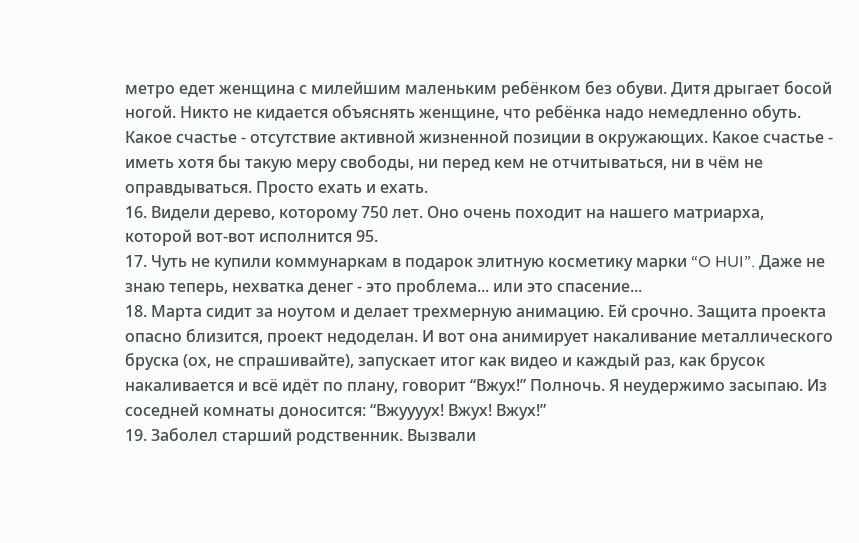метро едет женщина с милейшим маленьким ребёнком без обуви. Дитя дрыгает босой ногой. Никто не кидается объяснять женщине, что ребёнка надо немедленно обуть. Какое счастье - отсутствие активной жизненной позиции в окружающих. Какое счастье - иметь хотя бы такую меру свободы, ни перед кем не отчитываться, ни в чём не оправдываться. Просто ехать и ехать.
16. Видели дерево, которому 750 лет. Оно очень походит на нашего матриарха, которой вот-вот исполнится 95.
17. Чуть не купили коммунаркам в подарок элитную косметику марки “O HUI”. Даже не знаю теперь, нехватка денег - это проблема... или это спасение...
18. Марта сидит за ноутом и делает трехмерную анимацию. Ей срочно. Защита проекта опасно близится, проект недоделан. И вот она анимирует накаливание металлического бруска (ох, не спрашивайте), запускает итог как видео и каждый раз, как брусок накаливается и всё идёт по плану, говорит “Вжух!” Полночь. Я неудержимо засыпаю. Из соседней комнаты доносится: “Вжуууух! Вжух! Вжух!”
19. Заболел старший родственник. Вызвали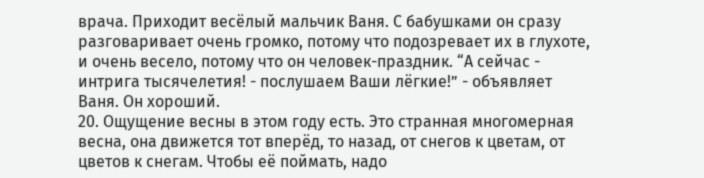врача. Приходит весёлый мальчик Ваня. С бабушками он сразу разговаривает очень громко, потому что подозревает их в глухоте, и очень весело, потому что он человек-праздник. “А сейчас - интрига тысячелетия! - послушаем Ваши лёгкие!” - объявляет Ваня. Он хороший.
20. Ощущение весны в этом году есть. Это странная многомерная весна, она движется тот вперёд, то назад, от снегов к цветам, от цветов к снегам. Чтобы её поймать, надо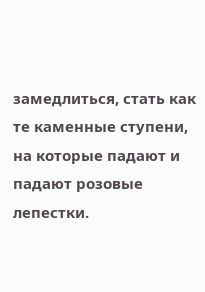замедлиться, стать как те каменные ступени, на которые падают и падают розовые лепестки.